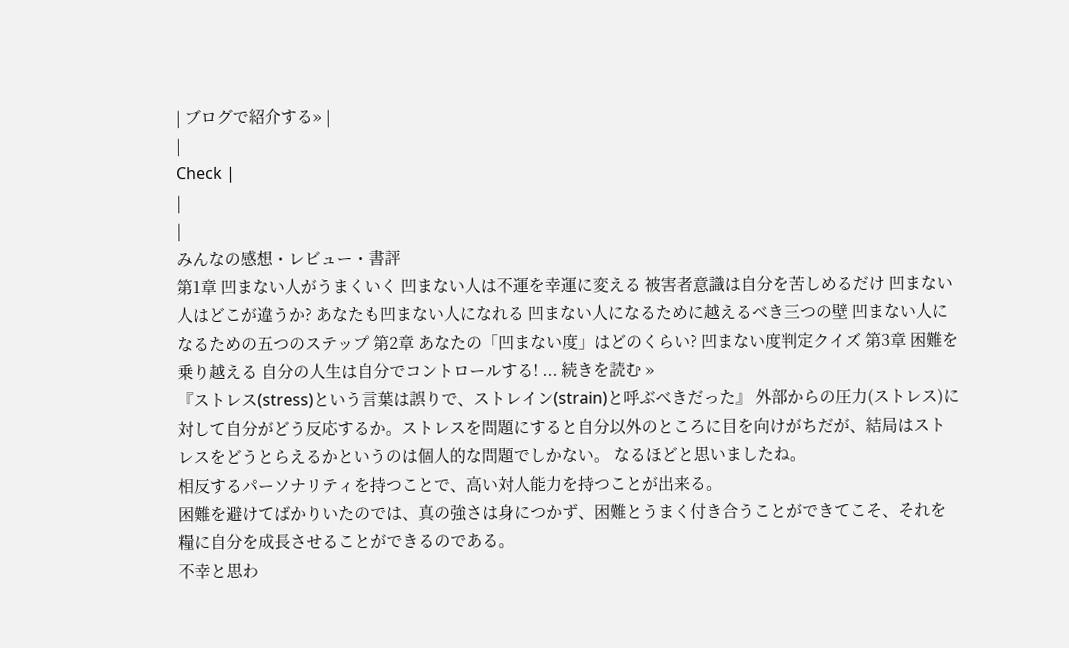| ブログで紹介する» |
|
Check |
|
|
みんなの感想・レビュー・書評
第1章 凹まない人がうまくいく 凹まない人は不運を幸運に変える 被害者意識は自分を苦しめるだけ 凹まない人はどこが違うか? あなたも凹まない人になれる 凹まない人になるために越えるべき三つの壁 凹まない人になるための五つのステップ 第2章 あなたの「凹まない度」はどのくらい? 凹まない度判定クイズ 第3章 困難を乗り越える 自分の人生は自分でコントロールする! ... 続きを読む »
『ストレス(stress)という言葉は誤りで、ストレイン(strain)と呼ぶべきだった』 外部からの圧力(ストレス)に対して自分がどう反応するか。ストレスを問題にすると自分以外のところに目を向けがちだが、結局はストレスをどうとらえるかというのは個人的な問題でしかない。 なるほどと思いましたね。
相反するパーソナリティを持つことで、高い対人能力を持つことが出来る。
困難を避けてばかりいたのでは、真の強さは身につかず、困難とうまく付き合うことができてこそ、それを糧に自分を成長させることができるのである。
不幸と思わ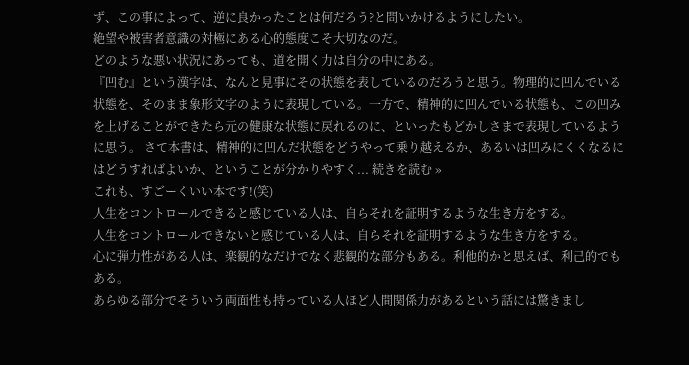ず、この事によって、逆に良かったことは何だろう?と問いかけるようにしたい。
絶望や被害者意識の対極にある心的態度こそ大切なのだ。
どのような悪い状況にあっても、道を開く力は自分の中にある。
『凹む』という漢字は、なんと見事にその状態を表しているのだろうと思う。物理的に凹んでいる状態を、そのまま象形文字のように表現している。一方で、精神的に凹んでいる状態も、この凹みを上げることができたら元の健康な状態に戻れるのに、といったもどかしさまで表現しているように思う。 さて本書は、精神的に凹んだ状態をどうやって乗り越えるか、あるいは凹みにくくなるにはどうすればよいか、ということが分かりやすく... 続きを読む »
これも、すごーくいい本です!(笑)
人生をコントロールできると感じている人は、自らそれを証明するような生き方をする。
人生をコントロールできないと感じている人は、自らそれを証明するような生き方をする。
心に弾力性がある人は、楽観的なだけでなく悲観的な部分もある。利他的かと思えば、利己的でもある。
あらゆる部分でそういう両面性も持っている人ほど人間関係力があるという話には驚きまし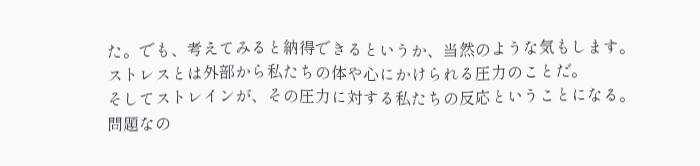た。でも、考えてみると納得できるというか、当然のような気もします。
ストレスとは外部から私たちの体や心にかけられる圧力のことだ。
そしてストレインが、その圧力に対する私たちの反応ということになる。
問題なの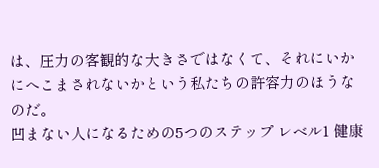は、圧力の客観的な大きさではなくて、それにいかにへこまされないかという私たちの許容力のほうなのだ。
凹まない人になるための5つのステップ レベル1 健康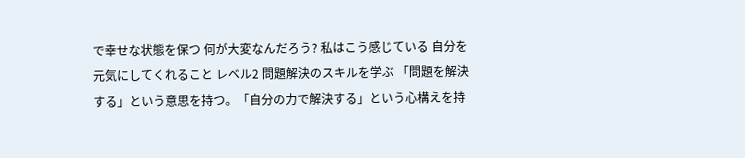で幸せな状態を保つ 何が大変なんだろう? 私はこう感じている 自分を元気にしてくれること レベル2 問題解決のスキルを学ぶ 「問題を解決する」という意思を持つ。「自分の力で解決する」という心構えを持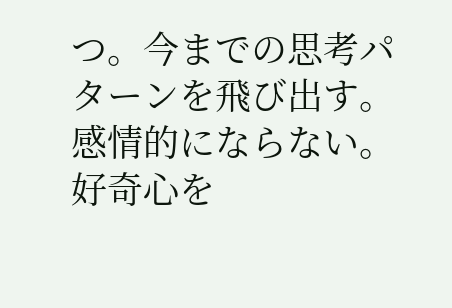つ。今までの思考パターンを飛び出す。感情的にならない。 好奇心を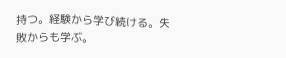持つ。経験から学び続ける。失敗からも学ぶ。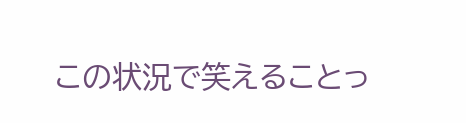この状況で笑えることっ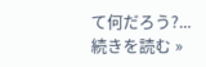て何だろう?... 続きを読む »